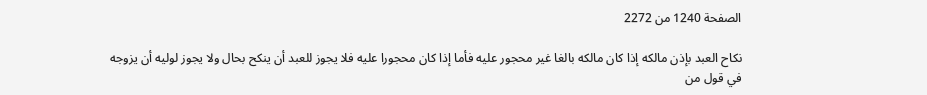الصفحة 1240 من 2272

نكاح العبد بإذن مالكه إذا كان مالكه بالغا غير محجور عليه فأما إذا كان محجورا عليه فلا يجوز للعبد أن ينكح بحال ولا يجوز لوليه أن يزوجه في قول من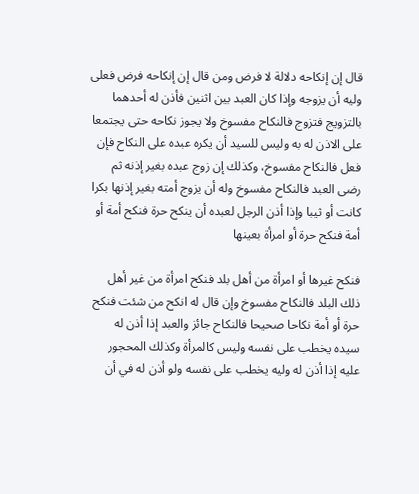قال إن إنكاحه دلالة لا فرض ومن قال إن إنكاحه فرض فعلى وليه أن يزوجه وإذا كان العبد بين اثنين فأذن له أحدهما بالتزويج فتزوج فالنكاح مفسوخ ولا يجوز نكاحه حتى يجتمعا على الاذن له به وليس للسيد أن يكره عبده على النكاح فإن فعل فالنكاح مفسوخ، وكذلك إن زوج عبده بغير إذنه ثم رضى العبد فالنكاح مفسوخ وله أن يزوج أمته بغير إذنها بكرا كانت أو ثيبا وإذا أذن الرجل لعبده أن ينكح حرة فنكح أمة أو أمة فنكح حرة أو امرأة بعينها

فنكح غيرها أو امرأة من أهل بلد فنكح امرأة من غير أهل ذلك البلد فالنكاح مفسوخ وإن قال له انكح من شئت فنكح حرة أو أمة نكاحا صحيحا فالنكاح جائز والعبد إذا أذن له سيده يخطب على نفسه وليس كالمرأة وكذلك المحجور عليه إذا أذن له وليه يخطب على نفسه ولو أذن له في أن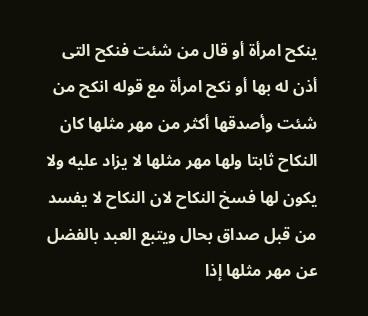ينكح امرأة أو قال من شئت فنكح التى أذن له بها أو نكح امرأة مع قوله انكح من شئت وأصدقها أكثر من مهر مثلها كان النكاح ثابتا ولها مهر مثلها لا يزاد عليه ولا يكون لها فسخ النكاح لان النكاح لا يفسد من قبل صداق بحال ويتبع العبد بالفضل عن مهر مثلها إذا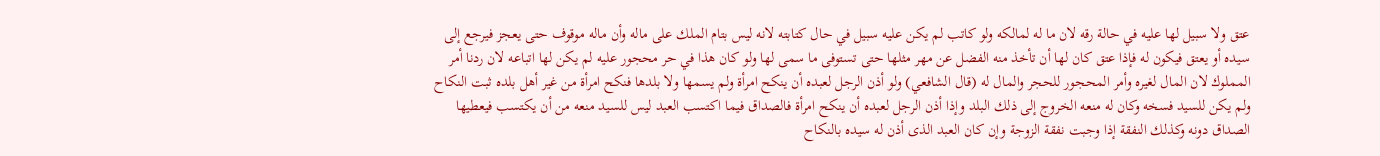عتق ولا سبيل لها عليه في حالة رقه لان ما له لمالكه ولو كاتب لم يكن عليه سبيل في حال كتابته لانه ليس بتام الملك على ماله وأن ماله موقوف حتى يعجز فيرجع إلى سيده أو يعتق فيكون له فإذا عتق كان لها أن تأخذ منه الفضل عن مهر مثلها حتى تستوفى ما سمى لها ولو كان هذا في حر محجور عليه لم يكن لها اتباعه لان ردنا أمر المملوك لان المال لغيره وأمر المحجور للحجر والمال له (قال الشافعي) ولو أذن الرجل لعبده أن ينكح امرأة ولم يسمها ولا بلدها فنكح امرأة من غير أهل بلده ثبت النكاح ولم يكن للسيد فسخه وكان له منعه الخروج إلى ذلك البلد وإذا أذن الرجل لعبده أن ينكح امرأة فالصداق فيما اكتسب العبد ليس للسيد منعه من أن يكتسب فيعطيها الصداق دونه وكذلك النفقة إذا وجبت نفقة الزوجة وإن كان العبد الذى أذن له سيده بالنكاح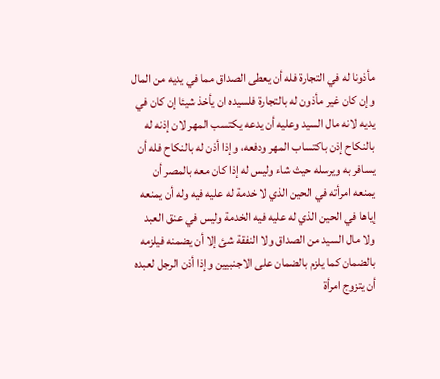مأذونا له في التجارة فله أن يعطى الصداق مما في يديه من المال وإن كان غير مأذون له بالتجارة فلسيده ان يأخذ شيئا إن كان في يديه لانه مال السيد وعليه أن يدعه يكتسب المهر لان إذنه له بالنكاح إذن باكتساب المهر ودفعه، وإذا أذن له بالنكاح فله أن يسافر به ويرسله حيث شاء وليس له إذا كان معه بالمصر أن يمنعه امرأته في الحين الذي لا خدمة له عليه فيه وله أن يمنعه إياها في الحين الذي له عليه فيه الخدمة وليس في عنق العبد ولا مال السيد من الصداق ولا النفقة شئ إلا أن يضمنه فيلزمه بالضمان كما يلزم بالضمان على الاجنبيين وإذا أذن الرجل لعبده أن يتزوج امرأة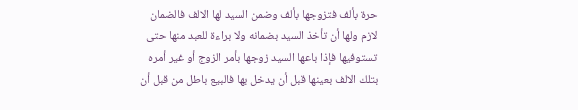حرة بألف فتزوجها بألف وضمن السيد لها الالف فالضمان لازم ولها أن تأخذ السيد بضمانه ولا براءة للعبد منها حتى تستوفيها فإذا باعها السيد زوجها بأمر الزوج أو غير أمره بتلك الالف بعينها قبل أن يدخل بها فالبيع باطل من قبل أن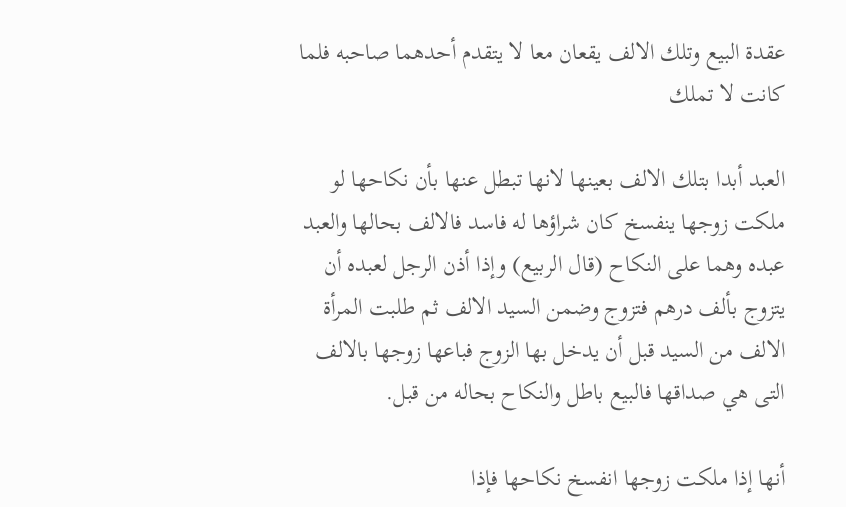عقدة البيع وتلك الالف يقعان معا لا يتقدم أحدهما صاحبه فلما كانت لا تملك

العبد أبدا بتلك الالف بعينها لانها تبطل عنها بأن نكاحها لو ملكت زوجها ينفسخ كان شراؤها له فاسد فالالف بحالها والعبد عبده وهما على النكاح (قال الربيع) وإذا أذن الرجل لعبده أن يتزوج بألف درهم فتزوج وضمن السيد الالف ثم طلبت المرأة الالف من السيد قبل أن يدخل بها الزوج فباعها زوجها بالالف التى هي صداقها فالبيع باطل والنكاح بحاله من قبل.

أنها إذا ملكت زوجها انفسخ نكاحها فإذا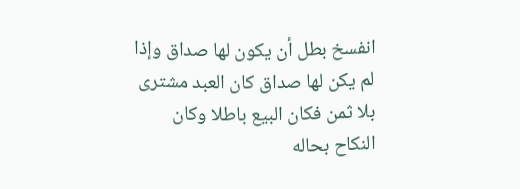انفسخ بطل أن يكون لها صداق وإذا لم يكن لها صداق كان العبد مشترى بلا ثمن فكان البيع باطلا وكان النكاح بحاله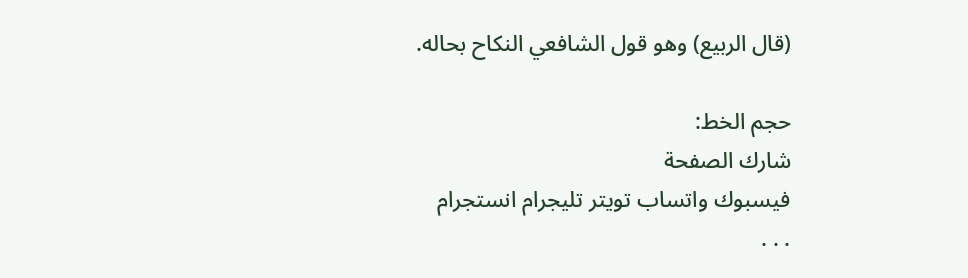(قال الربيع) وهو قول الشافعي النكاح بحاله.

حجم الخط:
شارك الصفحة
فيسبوك واتساب تويتر تليجرام انستجرام
. . .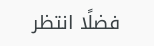فضلًا انتظر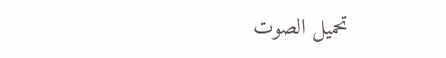تحميل الصوت